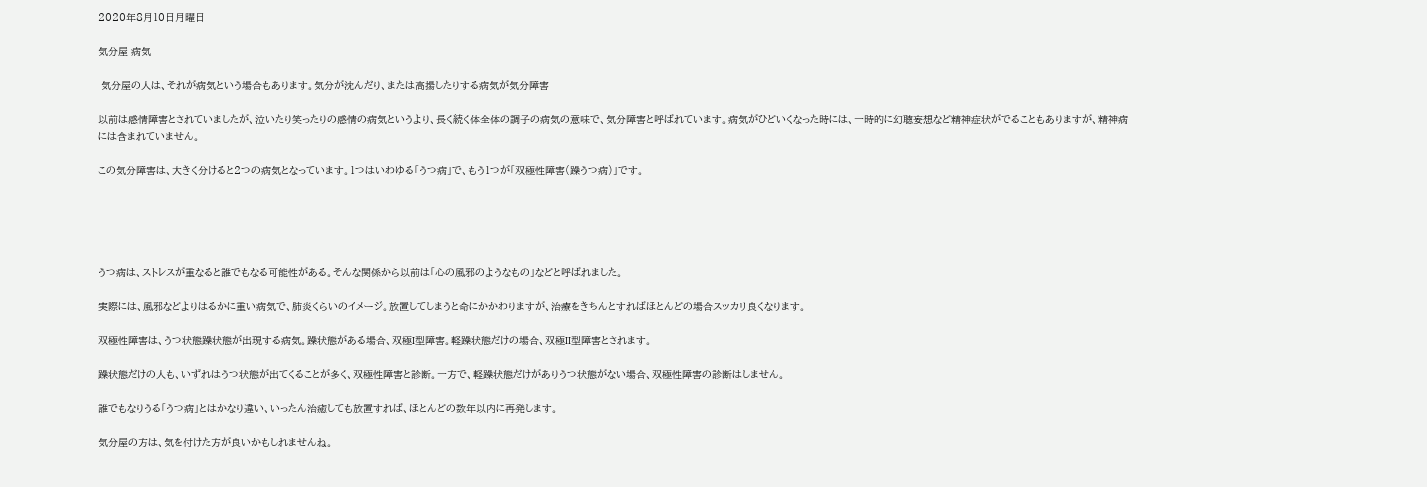2020年8月10日月曜日

気分屋 病気

 気分屋の人は、それが病気という場合もあります。気分が沈んだり、または高揚したりする病気が気分障害

以前は感情障害とされていましたが、泣いたり笑ったりの感情の病気というより、長く続く体全体の調子の病気の意味で、気分障害と呼ばれています。病気がひどいくなった時には、一時的に幻聴妄想など精神症状がでることもありますが、精神病には含まれていません。

この気分障害は、大きく分けると2つの病気となっています。1つはいわゆる「うつ病」で、もう1つが「双極性障害(躁うつ病)」です。





うつ病は、ストレスが重なると誰でもなる可能性がある。そんな関係から以前は「心の風邪のようなもの」などと呼ばれました。

実際には、風邪などよりはるかに重い病気で、肺炎くらいのイメージ。放置してしまうと命にかかわりますが、治療をきちんとすればほとんどの場合スッカリ良くなります。

双極性障害は、うつ状態躁状態が出現する病気。躁状態がある場合、双極I型障害。軽躁状態だけの場合、双極II型障害とされます。

躁状態だけの人も、いずれはうつ状態が出てくることが多く、双極性障害と診断。一方で、軽躁状態だけがありうつ状態がない場合、双極性障害の診断はしません。

誰でもなりうる「うつ病」とはかなり違い、いったん治癒しても放置すれば、ほとんどの数年以内に再発します。

気分屋の方は、気を付けた方が良いかもしれませんね。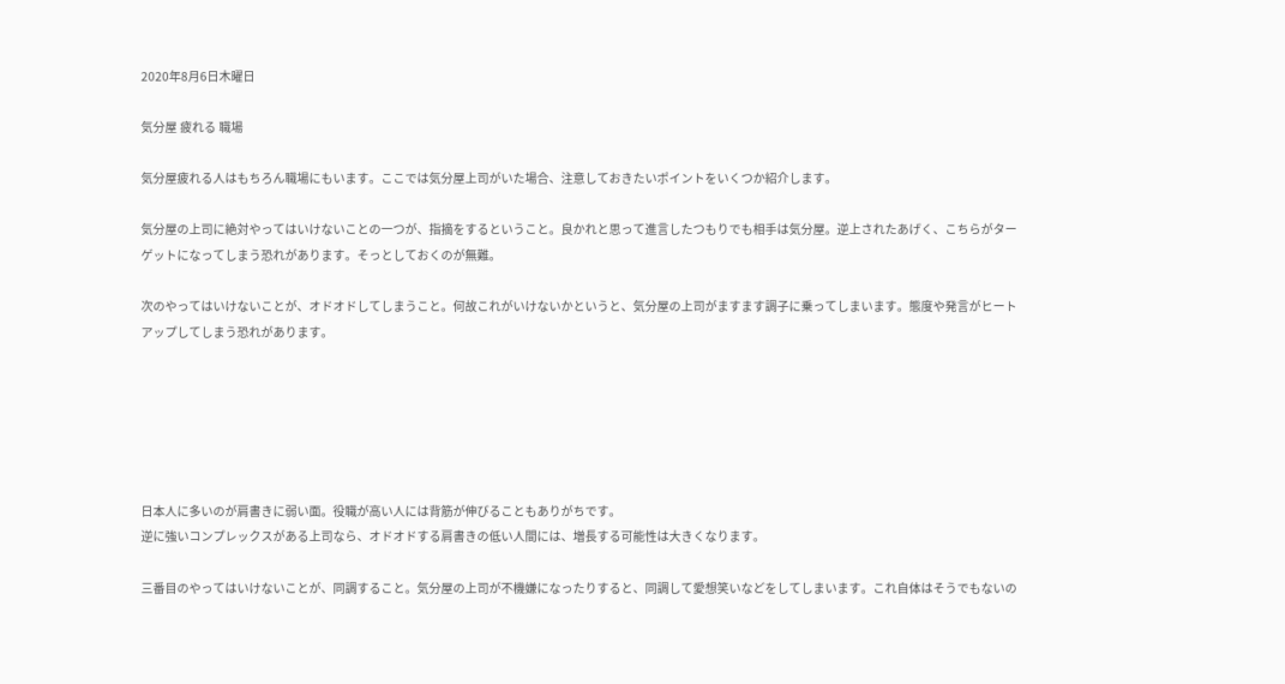2020年8月6日木曜日

気分屋 疲れる 職場

気分屋疲れる人はもちろん職場にもいます。ここでは気分屋上司がいた場合、注意しておきたいポイントをいくつか紹介します。

気分屋の上司に絶対やってはいけないことの一つが、指摘をするということ。良かれと思って進言したつもりでも相手は気分屋。逆上されたあげく、こちらがターゲットになってしまう恐れがあります。そっとしておくのが無難。

次のやってはいけないことが、オドオドしてしまうこと。何故これがいけないかというと、気分屋の上司がますます調子に乗ってしまいます。態度や発言がヒートアップしてしまう恐れがあります。






日本人に多いのが肩書きに弱い面。役職が高い人には背筋が伸びることもありがちです。
逆に強いコンプレックスがある上司なら、オドオドする肩書きの低い人間には、増長する可能性は大きくなります。

三番目のやってはいけないことが、同調すること。気分屋の上司が不機嫌になったりすると、同調して愛想笑いなどをしてしまいます。これ自体はそうでもないの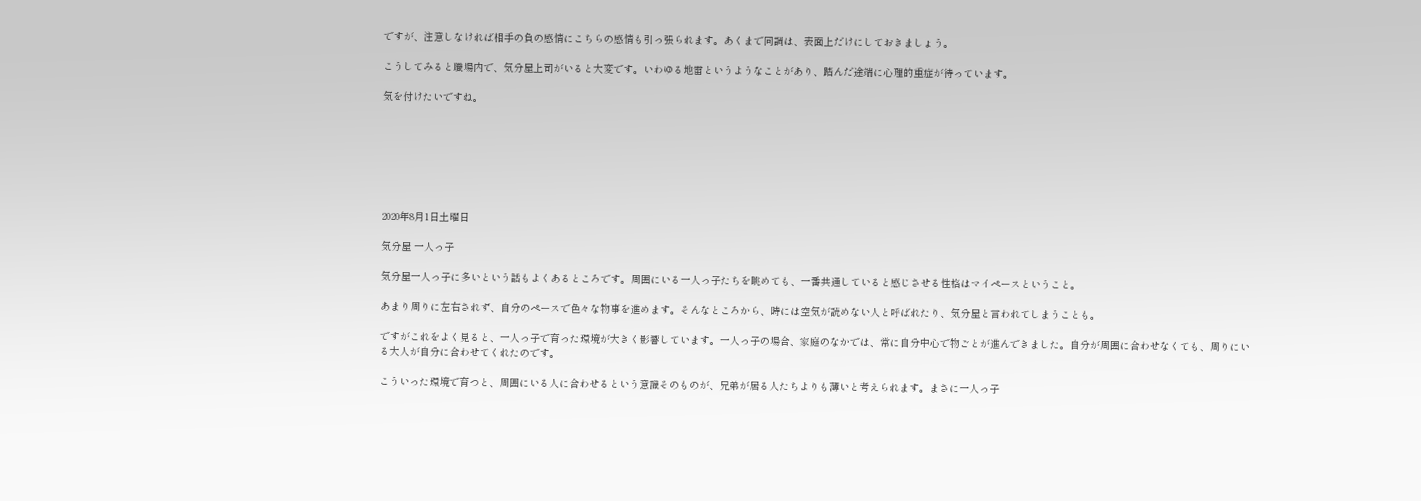ですが、注意しなければ相手の負の感情にこちらの感情も引っ張られます。あくまで同調は、表面上だけにしておきましょう。

こうしてみると職場内で、気分屋上司がいると大変です。いわゆる地雷というようなことがあり、踏んだ途端に心理的重症が待っています。

気を付けたいですね。







2020年8月1日土曜日

気分屋 一人っ子

気分屋一人っ子に多いという話もよくあるところです。周囲にいる一人っ子たちを眺めても、一番共通していると感じさせる性格はマイペースということ。

あまり周りに左右されず、自分のペースで色々な物事を進めます。そんなところから、時には空気が読めない人と呼ばれたり、気分屋と言われてしまうことも。

ですがこれをよく見ると、一人っ子で育った環境が大きく影響しています。一人っ子の場合、家庭のなかでは、常に自分中心で物ごとが進んできました。自分が周囲に合わせなくても、周りにいる大人が自分に合わせてくれたのです。

こういった環境で育つと、周囲にいる人に合わせるという意識そのものが、兄弟が居る人たちよりも薄いと考えられます。まさに一人っ子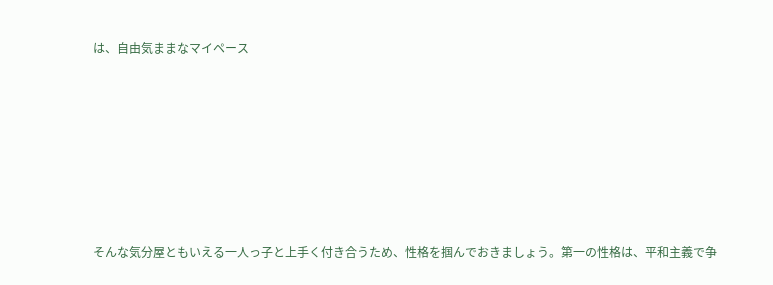は、自由気ままなマイペース







そんな気分屋ともいえる一人っ子と上手く付き合うため、性格を掴んでおきましょう。第一の性格は、平和主義で争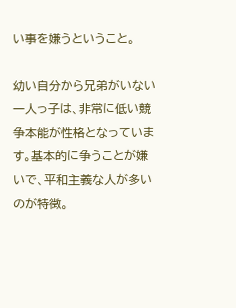い事を嫌うということ。

幼い自分から兄弟がいない一人っ子は、非常に低い競争本能が性格となっています。基本的に争うことが嫌いで、平和主義な人が多いのが特徴。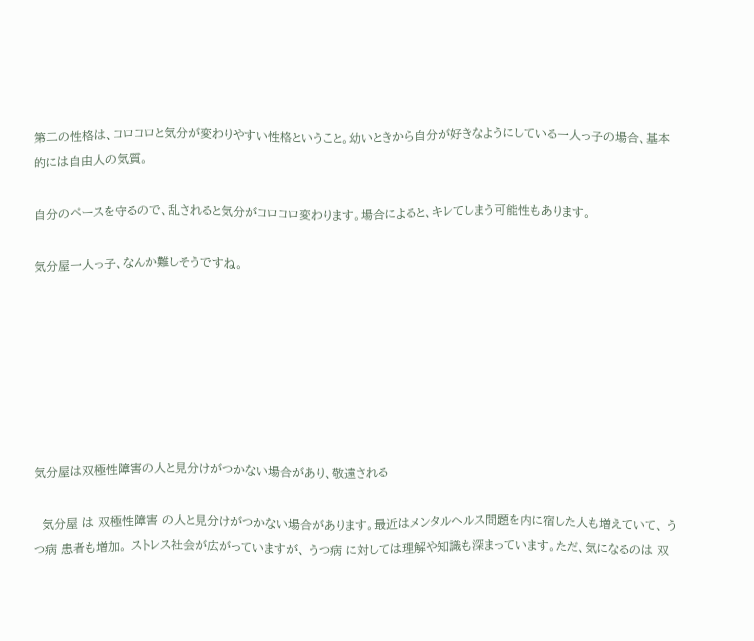第二の性格は、コロコロと気分が変わりやすい性格ということ。幼いときから自分が好きなようにしている一人っ子の場合、基本的には自由人の気質。

自分のペースを守るので、乱されると気分がコロコロ変わります。場合によると、キレてしまう可能性もあります。

気分屋一人っ子、なんか難しそうですね。







気分屋は双極性障害の人と見分けがつかない場合があり、敬遠される

  気分屋 は 双極性障害 の人と見分けがつかない場合があります。最近はメンタルヘルス問題を内に宿した人も増えていて、 うつ病 患者も増加。 ストレス社会が広がっていますが、 うつ病 に対しては理解や知識も深まっています。ただ、気になるのは 双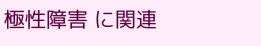極性障害 に関連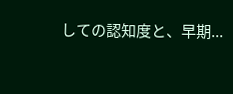しての認知度と、早期...